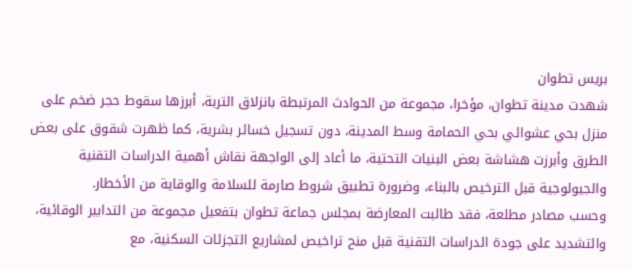بريس تطوان
شهدت مدينة تطوان، مؤخرا، مجموعة من الحوادث المرتبطة بانزلاق التربة، أبرزها سقوط حجر ضخم على منزل بحي عشوائي بحي الحمامة وسط المدينة، دون تسجيل خسائر بشرية، كما ظهرت شقوق على بعض الطرق وأبرزت هشاشة بعض البنيات التحتية، ما أعاد إلى الواجهة نقاش أهمية الدراسات التقنية والجيولوجية قبل الترخيص بالبناء، وضرورة تطبيق شروط صارمة للسلامة والوقاية من الأخطار.
وحسب مصادر مطلعة، فقد طالبت المعارضة بمجلس جماعة تطوان بتفعيل مجموعة من التدابير الوقائية، والتشديد على جودة الدراسات التقنية قبل منح تراخيص لمشاريع التجزئات السكنية، مع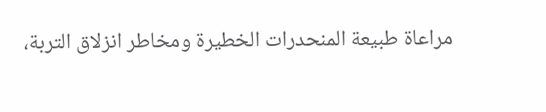مراعاة طبيعة المنحدرات الخطيرة ومخاطر انزلاق التربة،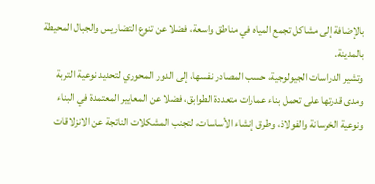بالإضافة إلى مشاكل تجمع المياه في مناطق واسعة، فضلا عن تنوع التضاريس والجبال المحيطة بالمدينة.
وتشير الدراسات الجيولوجية، حسب المصادر نفسها، إلى الدور المحوري لتحديد نوعية التربة ومدى قدرتها على تحمل بناء عمارات متعددة الطوابق، فضلا عن المعايير المعتمدة في البناء ونوعية الخرسانة والفولاذ، وطرق إنشاء الأساسات، لتجنب المشكلات الناتجة عن الانزلاقات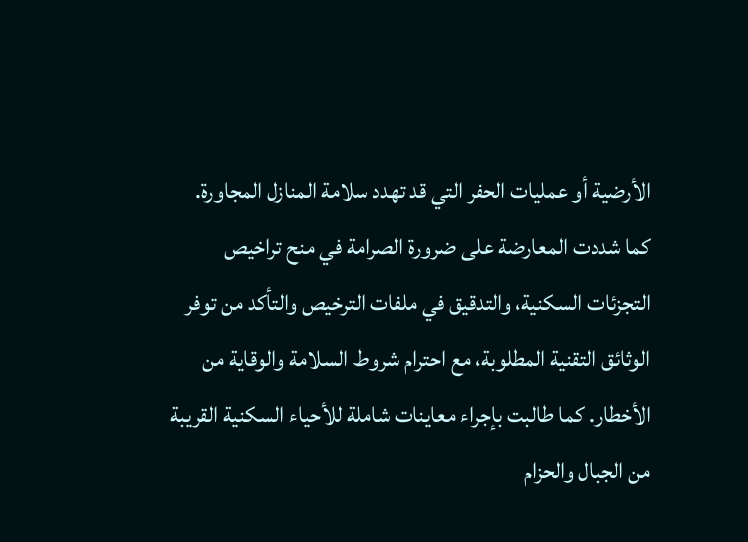الأرضية أو عمليات الحفر التي قد تهدد سلامة المنازل المجاورة.
كما شددت المعارضة على ضرورة الصرامة في منح تراخيص التجزئات السكنية، والتدقيق في ملفات الترخيص والتأكد من توفر الوثائق التقنية المطلوبة، مع احترام شروط السلامة والوقاية من الأخطار. كما طالبت بإجراء معاينات شاملة للأحياء السكنية القريبة من الجبال والحزام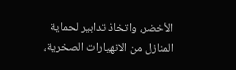الأخضر، واتخاذ تدابير لحماية المنازل من الانهيارات الصخرية،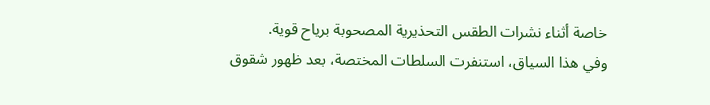خاصة أثناء نشرات الطقس التحذيرية المصحوبة برياح قوية.
وفي هذا السياق، استنفرت السلطات المختصة، بعد ظهور شقوق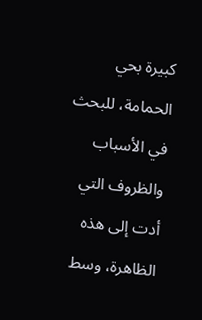كبيرة بحي الحمامة، للبحث في الأسباب والظروف التي أدت إلى هذه الظاهرة، وسط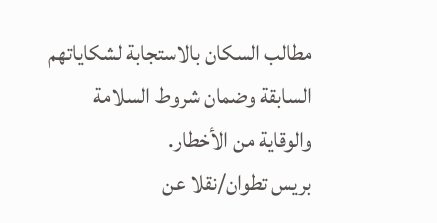مطالب السكان بالاستجابة لشكاياتهم السابقة وضمان شروط السلامة والوقاية من الأخطار.
بريس تطوان/نقلا عن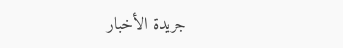جريدة الأخبار